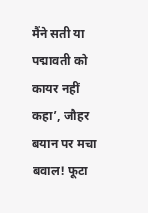मैंने सती या पद्मावती को कायर नहीं कहा’, जौहर बयान पर मचा बवाल! फूटा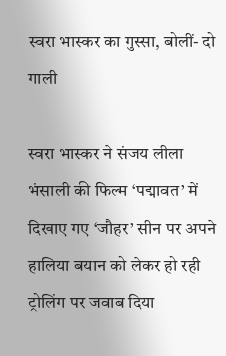स्वरा भास्कर का गुस्सा, बोलीं- दो गाली

स्वरा भास्कर ने संजय लीला भंसाली की फिल्म ‘पद्मावत’ में दिखाए गए ‘जौहर’ सीन पर अपने हालिया बयान को लेकर हो रही ट्रोलिंग पर जवाब दिया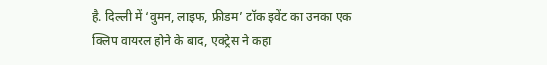है. दिल्ली में ‘वुमन, लाइफ, फ्रीडम’ टॉक इवेंट का उनका एक क्लिप वायरल होने के बाद, एक्ट्रेस ने कहा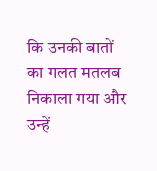कि उनकी बातों का गलत मतलब निकाला गया और उन्हें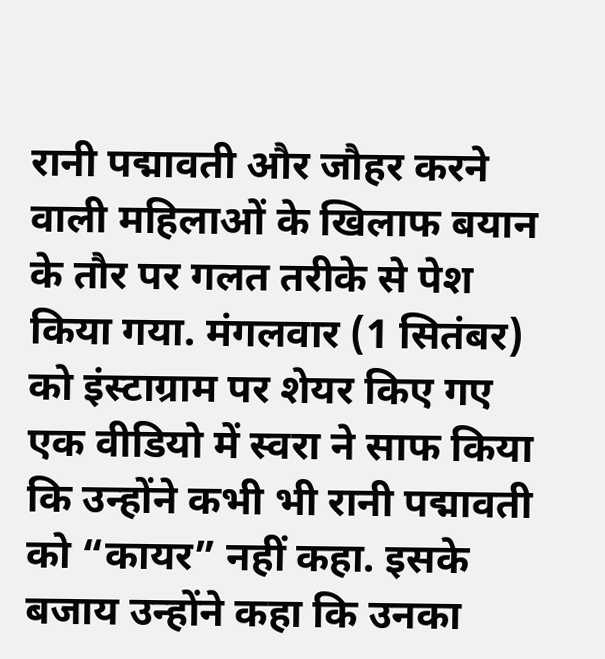रानी पद्मावती और जौहर करने वाली महिलाओं के खिलाफ बयान के तौर पर गलत तरीके से पेश किया गया. मंगलवार (1 सितंबर) को इंस्टाग्राम पर शेयर किए गए एक वीडियो में स्वरा ने साफ किया कि उन्होंने कभी भी रानी पद्मावती को “कायर” नहीं कहा. इसके बजाय उन्होंने कहा कि उनका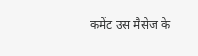कमेंट उस मैसेज के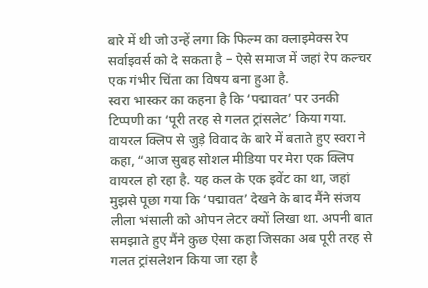बारे में थी जो उन्हें लगा कि फिल्म का क्लाइमेक्स रेप सर्वाइवर्स को दे सकता है – ऐसे समाज में जहां रेप कल्चर एक गंभीर चिंता का विषय बना हुआ है.
स्वरा भास्कर का कहना है कि ‘पद्मावत’ पर उनकी टिप्पणी का ‘पूरी तरह से गलत ट्रांसलेट’ किया गया. वायरल क्लिप से जुड़े विवाद के बारे में बताते हुए स्वरा ने कहा, “आज सुबह सोशल मीडिया पर मेरा एक क्लिप वायरल हो रहा है. यह कल के एक इवेंट का था, जहां मुझसे पूछा गया कि ‘पद्मावत’ देखने के बाद मैंने संजय लीला भंसाली को ओपन लेटर क्यों लिखा था. अपनी बात समझाते हुए मैंने कुछ ऐसा कहा जिसका अब पूरी तरह से गलत ट्रांसलेशन किया जा रहा है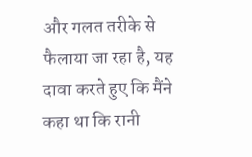और गलत तरीके से फैलाया जा रहा है, यह दावा करते हुए कि मैंने कहा था कि रानी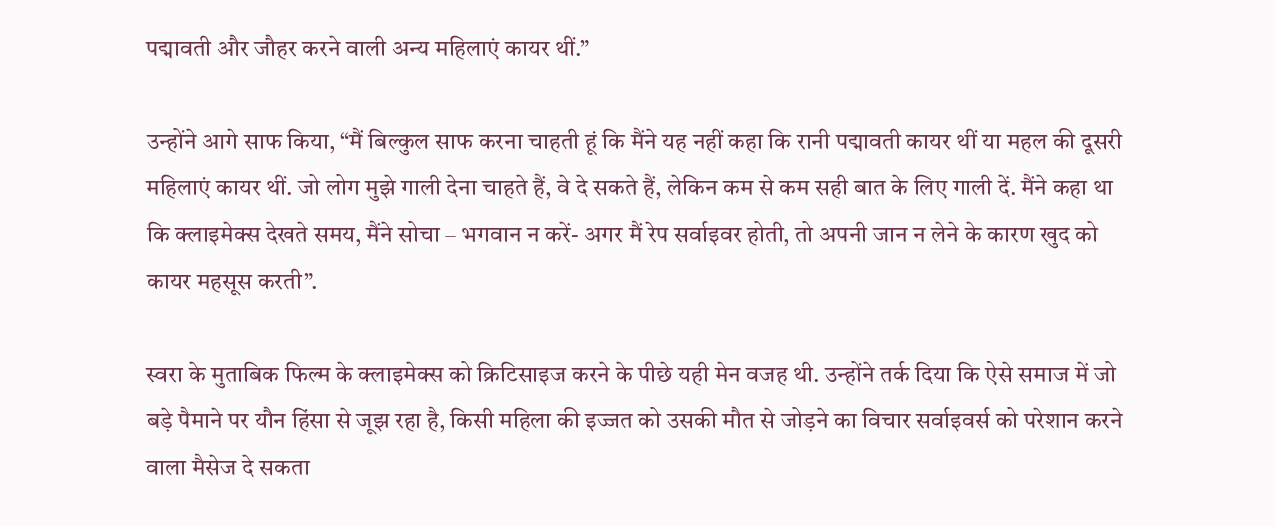पद्मावती और जौहर करने वाली अन्य महिलाएं कायर थीं.”

उन्होंने आगे साफ किया, “मैं बिल्कुल साफ करना चाहती हूं कि मैंने यह नहीं कहा कि रानी पद्मावती कायर थीं या महल की दूसरी महिलाएं कायर थीं. जो लोग मुझे गाली देना चाहते हैं, वे दे सकते हैं, लेकिन कम से कम सही बात के लिए गाली दें. मैंने कहा था कि क्लाइमेक्स देखते समय, मैंने सोचा – भगवान न करें- अगर मैं रेप सर्वाइवर होती, तो अपनी जान न लेने के कारण खुद को कायर महसूस करती”.

स्वरा के मुताबिक फिल्म के क्लाइमेक्स को क्रिटिसाइज करने के पीछे यही मेन वजह थी. उन्होंने तर्क दिया कि ऐसे समाज में जो बड़े पैमाने पर यौन हिंसा से जूझ रहा है, किसी महिला की इज्जत को उसकी मौत से जोड़ने का विचार सर्वाइवर्स को परेशान करने वाला मैसेज दे सकता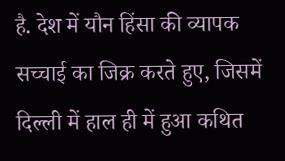है. देश में यौन हिंसा की व्यापक सच्चाई का जिक्र करते हुए, जिसमें दिल्ली में हाल ही में हुआ कथित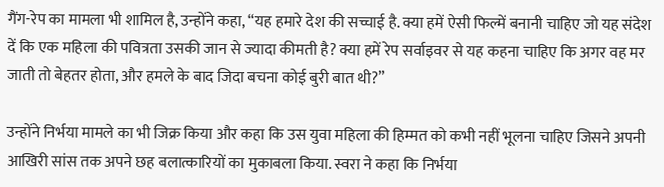गैंग-रेप का मामला भी शामिल है, उन्होंने कहा, “यह हमारे देश की सच्चाई है. क्या हमें ऐसी फिल्में बनानी चाहिए जो यह संदेश दें कि एक महिला की पवित्रता उसकी जान से ज्यादा कीमती है? क्या हमें रेप सर्वाइवर से यह कहना चाहिए कि अगर वह मर जाती तो बेहतर होता, और हमले के बाद जिदा बचना कोई बुरी बात थी?”

उन्होंने निर्भया मामले का भी जिक्र किया और कहा कि उस युवा महिला की हिम्मत को कभी नहीं भूलना चाहिए जिसने अपनी आखिरी सांस तक अपने छह बलात्कारियों का मुकाबला किया. स्वरा ने कहा कि निर्भया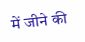में जीने की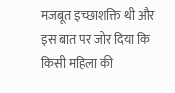मजबूत इच्छाशक्ति थी और इस बात पर जोर दिया कि किसी महिला की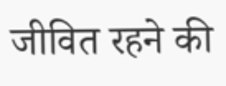जीवित रहने की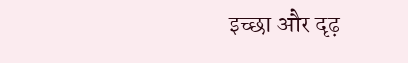इच्छा और दृढ़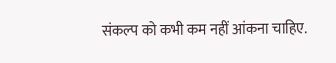संकल्प को कभी कम नहीं आंकना चाहिए.